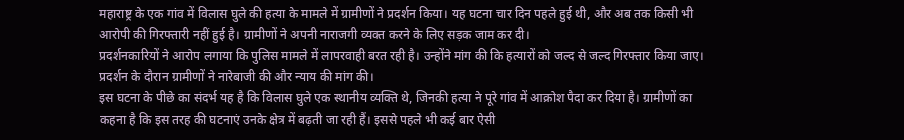महाराष्ट्र के एक गांव में विलास घुले की हत्या के मामले में ग्रामीणों ने प्रदर्शन किया। यह घटना चार दिन पहले हुई थी, और अब तक किसी भी आरोपी की गिरफ्तारी नहीं हुई है। ग्रामीणों ने अपनी नाराजगी व्यक्त करने के लिए सड़क जाम कर दी।
प्रदर्शनकारियों ने आरोप लगाया कि पुलिस मामले में लापरवाही बरत रही है। उन्होंने मांग की कि हत्यारों को जल्द से जल्द गिरफ्तार किया जाए। प्रदर्शन के दौरान ग्रामीणों ने नारेबाजी की और न्याय की मांग की।
इस घटना के पीछे का संदर्भ यह है कि विलास घुले एक स्थानीय व्यक्ति थे, जिनकी हत्या ने पूरे गांव में आक्रोश पैदा कर दिया है। ग्रामीणों का कहना है कि इस तरह की घटनाएं उनके क्षेत्र में बढ़ती जा रही हैं। इससे पहले भी कई बार ऐसी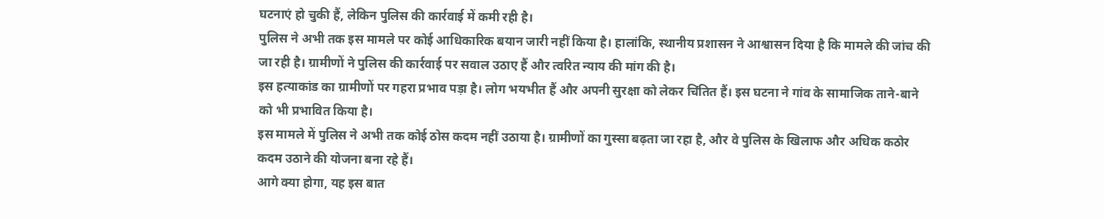घटनाएं हो चुकी हैं, लेकिन पुलिस की कार्रवाई में कमी रही है।
पुलिस ने अभी तक इस मामले पर कोई आधिकारिक बयान जारी नहीं किया है। हालांकि, स्थानीय प्रशासन ने आश्वासन दिया है कि मामले की जांच की जा रही है। ग्रामीणों ने पुलिस की कार्रवाई पर सवाल उठाए हैं और त्वरित न्याय की मांग की है।
इस हत्याकांड का ग्रामीणों पर गहरा प्रभाव पड़ा है। लोग भयभीत हैं और अपनी सुरक्षा को लेकर चिंतित हैं। इस घटना ने गांव के सामाजिक ताने-बाने को भी प्रभावित किया है।
इस मामले में पुलिस ने अभी तक कोई ठोस कदम नहीं उठाया है। ग्रामीणों का गुस्सा बढ़ता जा रहा है, और वे पुलिस के खिलाफ और अधिक कठोर कदम उठाने की योजना बना रहे हैं।
आगे क्या होगा, यह इस बात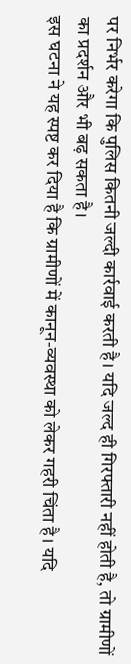पर निर्भर करेगा कि पुलिस कितनी जल्दी कार्रवाई करती है। यदि जल्द ही गिरफ्तारी नहीं होती है, तो ग्रामीणों का प्रदर्शन और भी बढ़ सकता है।
इस घटना ने यह स्पष्ट कर दिया है कि ग्रामीणों में कानून-व्यवस्था को लेकर गहरी चिंता है। यदि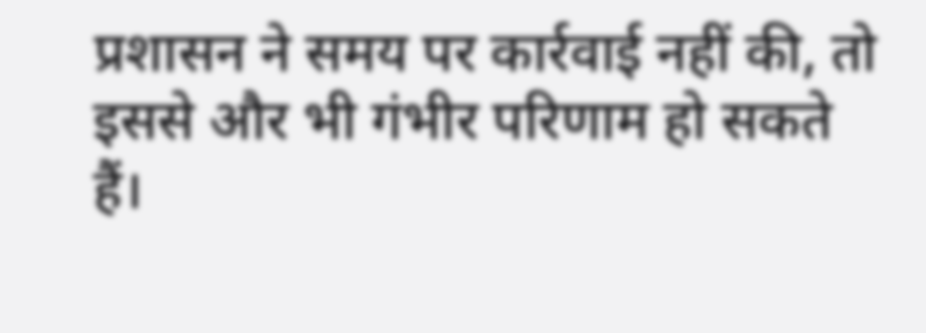प्रशासन ने समय पर कार्रवाई नहीं की, तो इससे और भी गंभीर परिणाम हो सकते हैं।